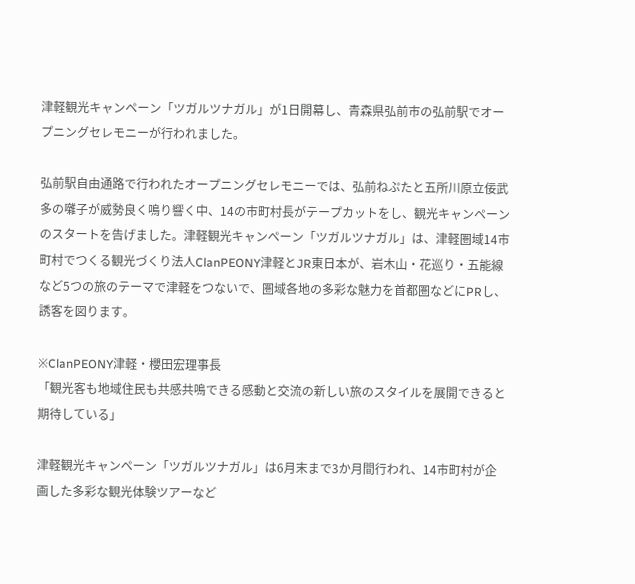津軽観光キャンペーン「ツガルツナガル」が1日開幕し、青森県弘前市の弘前駅でオープニングセレモニーが行われました。

弘前駅自由通路で行われたオープニングセレモニーでは、弘前ねぷたと五所川原立佞武多の囃子が威勢良く鳴り響く中、14の市町村長がテープカットをし、観光キャンペーンのスタートを告げました。津軽観光キャンペーン「ツガルツナガル」は、津軽圏域14市町村でつくる観光づくり法人ClanPEONY津軽とJR東日本が、岩木山・花巡り・五能線など5つの旅のテーマで津軽をつないで、圏域各地の多彩な魅力を首都圏などにPRし、誘客を図ります。

※ClanPEONY津軽・櫻田宏理事長
「観光客も地域住民も共感共鳴できる感動と交流の新しい旅のスタイルを展開できると期待している」

津軽観光キャンペーン「ツガルツナガル」は6月末まで3か月間行われ、14市町村が企画した多彩な観光体験ツアーなど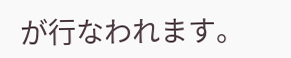が行なわれます。